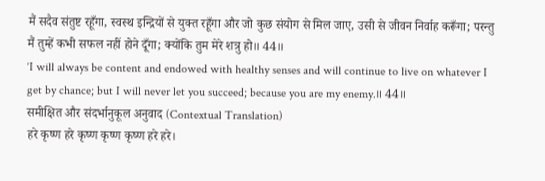मैं सदैव संतुष्ट रहूँगा, स्वस्थ इन्द्रियों से युक्त रहूँगा और जो कुछ संयोग से मिल जाए, उसी से जीवन निर्वाह करूँगा; परन्तु मैं तुम्हें कभी सफल नहीं होने दूँगा; क्योंकि तुम मेरे शत्रु हो॥ 44॥
‘I will always be content and endowed with healthy senses and will continue to live on whatever I get by chance; but I will never let you succeed; because you are my enemy.॥ 44॥
समीक्षित और संदर्भानुकूल अनुवाद (Contextual Translation)
हरे कृष्ण हरे कृष्ण कृष्ण कृष्ण हरे हरे।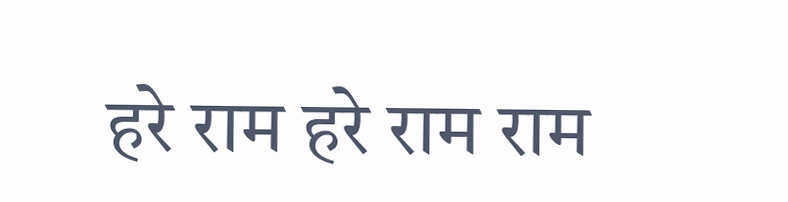हरे राम हरे राम राम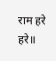राम हरे हरे॥